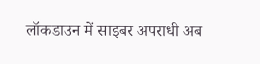लॉकडाउन में साइबर अपराधी अब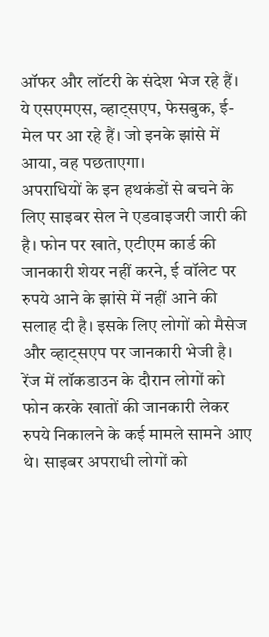ऑफर और लॉटरी के संदेश भेज रहे हैं। ये एसएमएस, व्हाट्सएप, फेसबुक, ई-मेल पर आ रहे हैं। जो इनके झांसे में आया, वह पछताएगा।
अपराधियों के इन हथकंडों से बचने के लिए साइबर सेल ने एडवाइजरी जारी की है। फोन पर खाते, एटीएम कार्ड की जानकारी शेयर नहीं करने, ई वॉलेट पर रुपये आने के झांसे में नहीं आने की सलाह दी है। इसके लिए लोगों को मैसेज और व्हाट्सएप पर जानकारी भेजी है।
रेंज में लॉकडाउन के दौरान लोगों को फोन करके खातों की जानकारी लेकर रुपये निकालने के कई मामले सामने आए थे। साइबर अपराधी लोगों को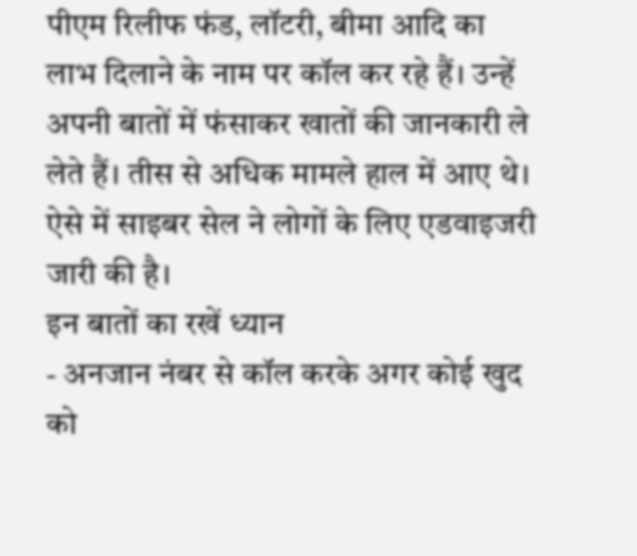पीएम रिलीफ फंड, लॉटरी, बीमा आदि का लाभ दिलाने के नाम पर कॉल कर रहे हैं। उन्हें अपनी बातों में फंसाकर खातों की जानकारी ले लेते हैं। तीस से अधिक मामले हाल में आए थे। ऐसे में साइबर सेल ने लोगों के लिए एडवाइजरी जारी की है।
इन बातों का रखें ध्यान
- अनजान नंबर से कॉल करके अगर कोई खुद को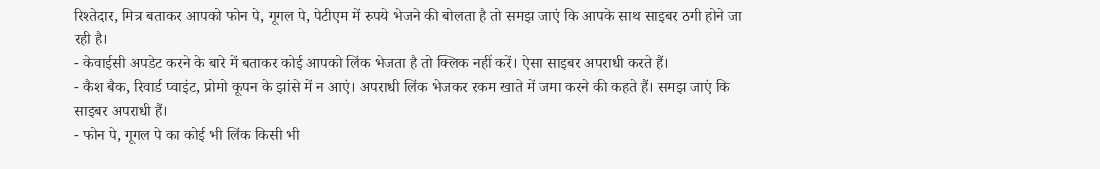रिश्तेदार, मित्र बताकर आपको फोन पे, गूगल पे, पेटीएम में रुपये भेजने की बोलता है तो समझ जाएं कि आपके साथ साइबर ठगी होने जा रही है।
- केवाईसी अपडेट करने के बारे में बताकर कोई आपको लिंक भेजता है तो क्लिक नहीं करें। ऐसा साइबर अपराधी करते हैं।
- कैश बैक, रिवार्ड प्वाइंट, प्रोमो कूपन के झांसे में न आएं। अपराधी लिंक भेजकर रकम खाते में जमा करने की कहते हैं। समझ जाएं कि साइबर अपराधी हैं।
- फोन पे, गूगल पे का कोई भी लिंक किसी भी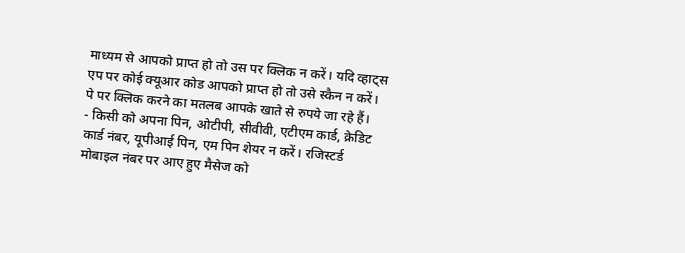माध्यम से आपको प्राप्त हो तो उस पर क्लिक न करें। यदि व्हाट्स एप पर कोई क्यूआर कोड आपको प्राप्त हो तो उसे स्कैन न करें। पे पर क्लिक करने का मतलब आपके खाते से रुपये जा रहे हैं।
- किसी को अपना पिन, ओटीपी, सीवीवी, एटीएम कार्ड, क्रेडिट कार्ड नंबर, यूपीआई पिन, एम पिन शेयर न करें। रजिस्टर्ड मोबाइल नंबर पर आए हुए मैसेज को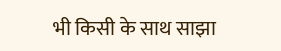भी किसी के साथ साझा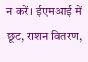न करें। ईएमआई में छूट, राशन वितरण,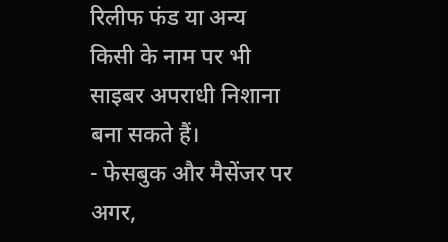रिलीफ फंड या अन्य किसी के नाम पर भी साइबर अपराधी निशाना बना सकते हैं।
- फेसबुक और मैसेंजर पर अगर,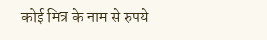कोई मित्र के नाम से रुपये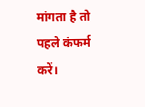मांगता है तो पहले कंफर्म करें।